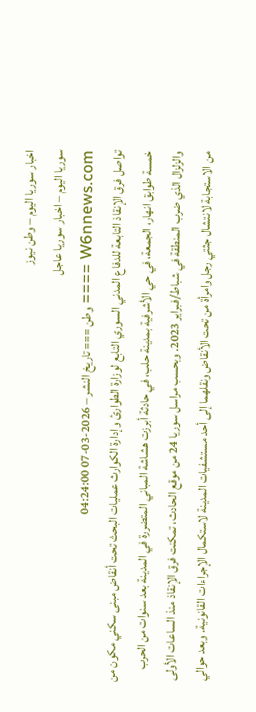اخبار سوريا اليوم – وطن نيوز
سوريا اليوم – اخبار سوريا عاجل
W6nnews.com ==== وطن === تاريخ النشر – 2026-03-07 04:24:00
تواصل فرق الإنقاذ التابعة للدفاع المدني السوري التابع لوزارة الطوارئ وإدارة الكوارث عمليات البحث تحت أنقاض مبنى سكني مكون من خمسة طوابق انهار، الجمعة، في حي الأشرفية بمدينة حلب، في حادثة أبرزت هشاشة المباني المتضررة في المدينة بعد سنوات من الحرب والزلزال الذي ضرب المنطقة في شباط/فبراير 2023. وبحسب مراسل سوريا 24 من موقع الحادث، تمكنت فرق الإنقاذ منذ الساعات الأولى من الاستجابة لانتشال جثتي رجل وامرأة من تحت الأنقاض ونقلهما إلى أحد مستشفيات المدينة لاستكمال الإجراءات القانونية. وبعد حوالي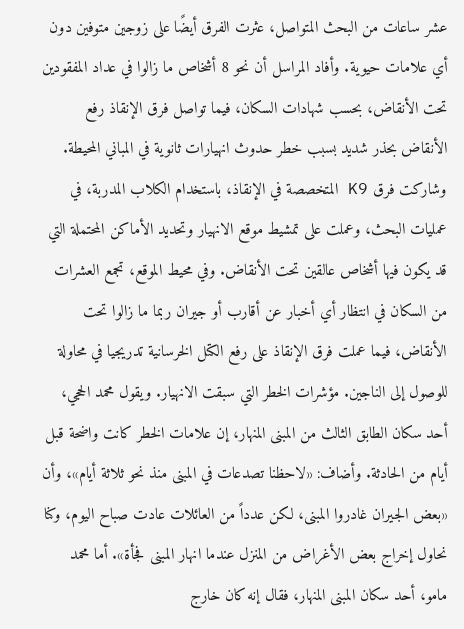عشر ساعات من البحث المتواصل، عثرت الفرق أيضًا على زوجين متوفين دون أي علامات حيوية. وأفاد المراسل أن نحو 8 أشخاص ما زالوا في عداد المفقودين تحت الأنقاض، بحسب شهادات السكان، فيما تواصل فرق الإنقاذ رفع الأنقاض بحذر شديد بسبب خطر حدوث انهيارات ثانوية في المباني المحيطة. وشاركت فرق K9 المتخصصة في الإنقاذ، باستخدام الكلاب المدربة، في عمليات البحث، وعملت على تمشيط موقع الانهيار وتحديد الأماكن المحتملة التي قد يكون فيها أشخاص عالقين تحت الأنقاض. وفي محيط الموقع، تجمع العشرات من السكان في انتظار أي أخبار عن أقارب أو جيران ربما ما زالوا تحت الأنقاض، فيما عملت فرق الإنقاذ على رفع الكتل الخرسانية تدريجيا في محاولة للوصول إلى الناجين. مؤشرات الخطر التي سبقت الانهيار. ويقول محمد الحجي، أحد سكان الطابق الثالث من المبنى المنهار، إن علامات الخطر كانت واضحة قبل أيام من الحادثة. وأضاف: «لاحظنا تصدعات في المبنى منذ نحو ثلاثة أيام»، وأن «بعض الجيران غادروا المبنى، لكن عدداً من العائلات عادت صباح اليوم، وكنا نحاول إخراج بعض الأغراض من المنزل عندما انهار المبنى فجأة». أما محمد مامو، أحد سكان المبنى المنهار، فقال إنه كان خارج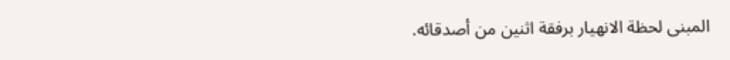المبنى لحظة الانهيار برفقة اثنين من أصدقائه.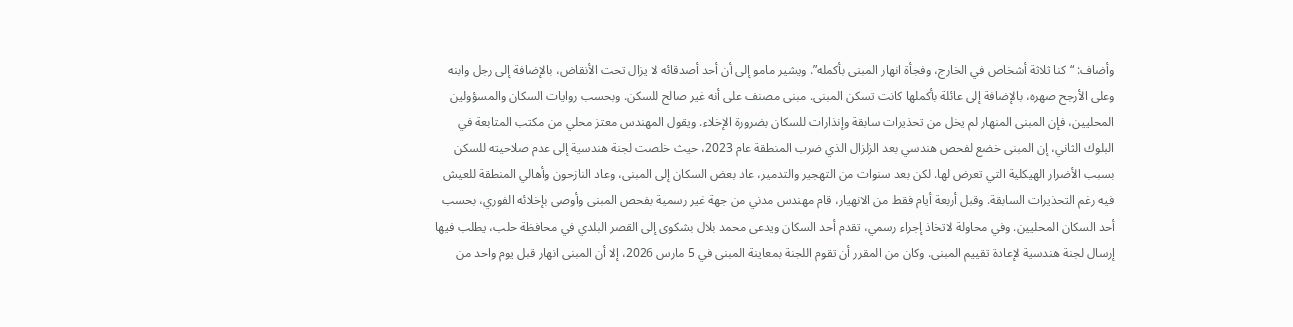وأضاف: “كنا ثلاثة أشخاص في الخارج، وفجأة انهار المبنى بأكمله”. ويشير مامو إلى أن أحد أصدقائه لا يزال تحت الأنقاض، بالإضافة إلى رجل وابنه وعلى الأرجح صهره، بالإضافة إلى عائلة بأكملها كانت تسكن المبنى. مبنى مصنف على أنه غير صالح للسكن. وبحسب روايات السكان والمسؤولين المحليين، فإن المبنى المنهار لم يخل من تحذيرات سابقة وإنذارات للسكان بضرورة الإخلاء. ويقول المهندس معتز محلي من مكتب المتابعة في البلوك الثاني، إن المبنى خضع لفحص هندسي بعد الزلزال الذي ضرب المنطقة عام 2023، حيث خلصت لجنة هندسية إلى عدم صلاحيته للسكن بسبب الأضرار الهيكلية التي تعرض لها. لكن بعد سنوات من التهجير والتدمير، عاد بعض السكان إلى المبنى، وعاد النازحون وأهالي المنطقة للعيش فيه رغم التحذيرات السابقة. وقبل أربعة أيام فقط من الانهيار، قام مهندس مدني من جهة غير رسمية بفحص المبنى وأوصى بإخلائه الفوري، بحسب أحد السكان المحليين. وفي محاولة لاتخاذ إجراء رسمي، تقدم أحد السكان ويدعى محمد بلال بشكوى إلى القصر البلدي في محافظة حلب، يطلب فيها إرسال لجنة هندسية لإعادة تقييم المبنى. وكان من المقرر أن تقوم اللجنة بمعاينة المبنى في 5 مارس 2026، إلا أن المبنى انهار قبل يوم واحد من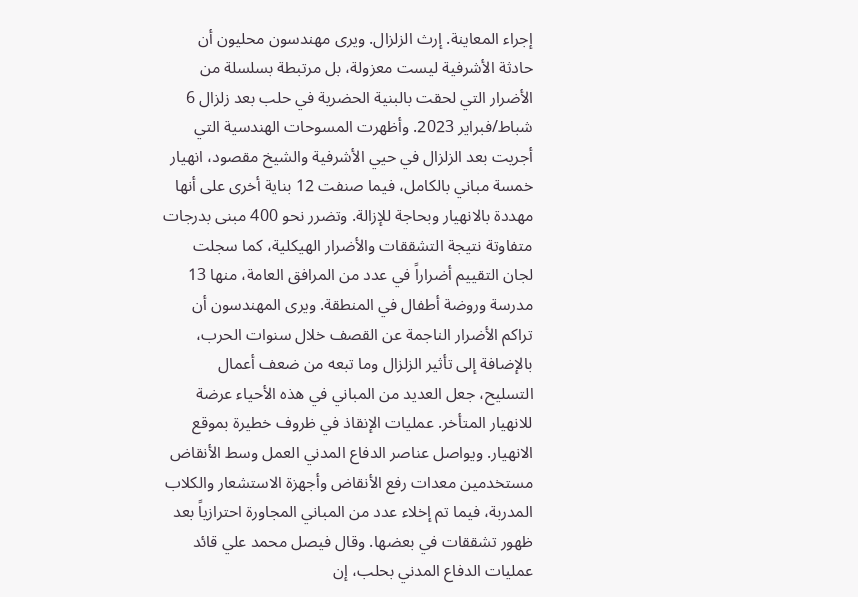إجراء المعاينة. إرث الزلزال. ويرى مهندسون محليون أن حادثة الأشرفية ليست معزولة، بل مرتبطة بسلسلة من الأضرار التي لحقت بالبنية الحضرية في حلب بعد زلزال 6 شباط/فبراير 2023. وأظهرت المسوحات الهندسية التي أجريت بعد الزلزال في حيي الأشرفية والشيخ مقصود، انهيار خمسة مباني بالكامل، فيما صنفت 12 بناية أخرى على أنها مهددة بالانهيار وبحاجة للإزالة. وتضرر نحو 400 مبنى بدرجات متفاوتة نتيجة التشققات والأضرار الهيكلية، كما سجلت لجان التقييم أضراراً في عدد من المرافق العامة، منها 13 مدرسة وروضة أطفال في المنطقة. ويرى المهندسون أن تراكم الأضرار الناجمة عن القصف خلال سنوات الحرب، بالإضافة إلى تأثير الزلزال وما تبعه من ضعف أعمال التسليح، جعل العديد من المباني في هذه الأحياء عرضة للانهيار المتأخر. عمليات الإنقاذ في ظروف خطيرة بموقع الانهيار. ويواصل عناصر الدفاع المدني العمل وسط الأنقاض مستخدمين معدات رفع الأنقاض وأجهزة الاستشعار والكلاب المدربة، فيما تم إخلاء عدد من المباني المجاورة احترازياً بعد ظهور تشققات في بعضها. وقال فيصل محمد علي قائد عمليات الدفاع المدني بحلب، إن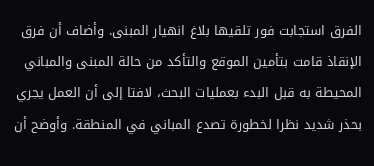الفرق استجابت فور تلقيها بلاغ انهيار المبنى. وأضاف أن فرق الإنقاذ قامت بتأمين الموقع والتأكد من حالة المبنى والمباني المحيطة به قبل البدء بعمليات البحث، لافتا إلى أن العمل يجري بحذر شديد نظرا لخطورة تصدع المباني في المنطقة. وأوضح أن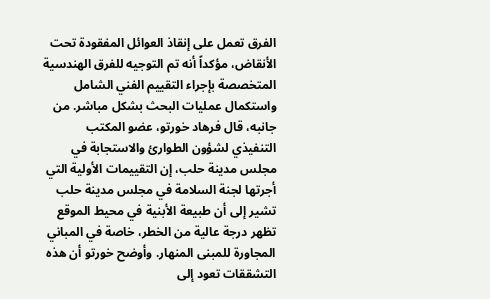الفرق تعمل على إنقاذ العوائل المفقودة تحت الأنقاض، مؤكداً أنه تم التوجيه للفرق الهندسية المتخصصة بإجراء التقييم الفني الشامل واستكمال عمليات البحث بشكل مباشر. من جانبه، قال فرهاد خورتو، عضو المكتب التنفيذي لشؤون الطوارئ والاستجابة في مجلس مدينة حلب، إن التقييمات الأولية التي أجرتها لجنة السلامة في مجلس مدينة حلب تشير إلى أن طبيعة الأبنية في محيط الموقع تظهر درجة عالية من الخطر، خاصة في المباني المجاورة للمبنى المنهار. وأوضح خورتو أن هذه التشققات تعود إلى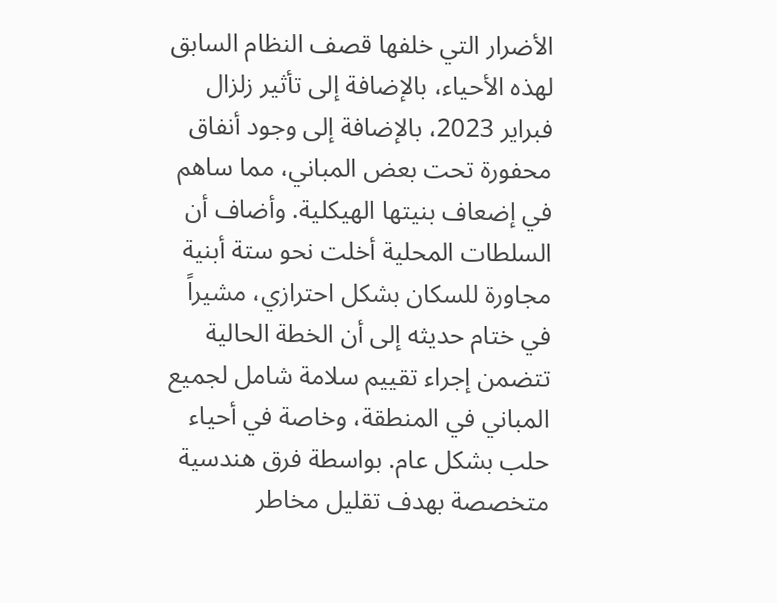الأضرار التي خلفها قصف النظام السابق لهذه الأحياء، بالإضافة إلى تأثير زلزال فبراير 2023، بالإضافة إلى وجود أنفاق محفورة تحت بعض المباني، مما ساهم في إضعاف بنيتها الهيكلية. وأضاف أن السلطات المحلية أخلت نحو ستة أبنية مجاورة للسكان بشكل احترازي، مشيراً في ختام حديثه إلى أن الخطة الحالية تتضمن إجراء تقييم سلامة شامل لجميع المباني في المنطقة، وخاصة في أحياء حلب بشكل عام. بواسطة فرق هندسية متخصصة بهدف تقليل مخاطر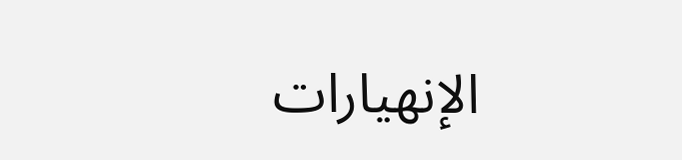الإنهيارات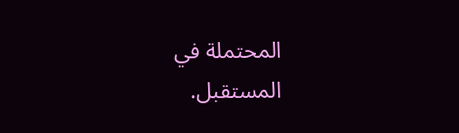المحتملة في المستقبل.